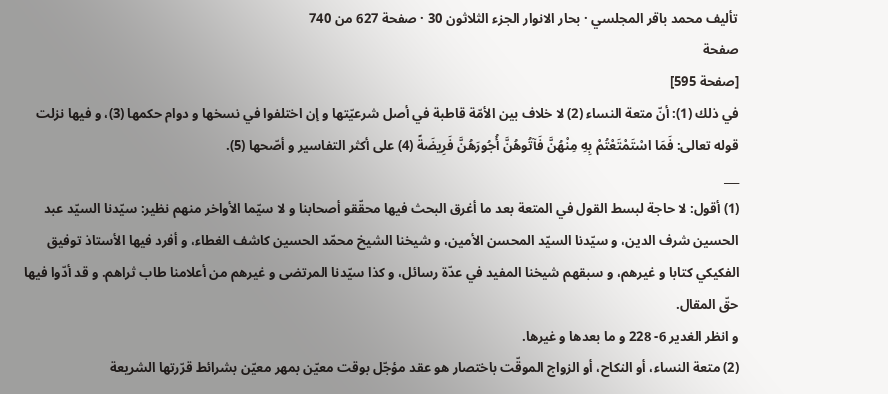تأليف محمد باقر المجلسي · بحار الانوار الجزء الثلاثون 30 · صفحة 627 من 740
صفحة
[صفحة 595]
في ذلك (1): أنّ متعة النساء (2) لا خلاف بين الأمّة قاطبة في أصل شرعيّتها و إن اختلفوا في نسخها و دوام حكمها (3)، و فيها نزلت قوله تعالى: فَمَا اسْتَمْتَعْتُمْ بِهِ مِنْهُنَّ فَآتُوهُنَّ أُجُورَهُنَّ فَرِيضَةً (4) على أكثر التفاسير و أصّحها (5).
___
(1) أقول: لا حاجة لبسط القول في المتعة بعد ما أغرق البحث فيها محقّقو أصحابنا و لا سيّما الأواخر منهم نظير: سيّدنا السيّد عبد الحسين شرف الدين، و سيّدنا السيّد المحسن الأمين، و شيخنا الشيخ محمّد الحسين كاشف الغطاء، و أفرد فيها الأستاذ توفيق الفكيكي كتابا و غيرهم، و سبقهم شيخنا المفيد في عدّة رسائل، و كذا سيّدنا المرتضى و غيرهم من أعلامنا طاب ثراهم. و قد أدّوا فيها حقّ المقال.
و انظر الغدير 6- 228 و ما بعدها و غيرها.
(2) متعة النساء، أو النكاح، أو الزواج الموقّت باختصار هو عقد مؤجّل بوقت معيّن بمهر معيّن بشرائط قرّرتها الشريعة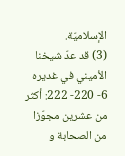الإسلاميّة.
(3) قد عدّ شيخنا الأميني في غديره 6- 220- 222: أكثر من عشرين مجوّزا من الصحابة و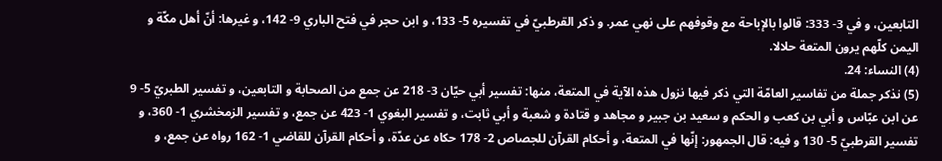التابعين، و في 3- 333: قالوا بالإباحة مع وقوفهم على نهي عمر. و ذكر القرطبيّ في تفسيره 5- 133، و ابن حجر في فتح الباري 9- 142، و غيرها: أنّ أهل مكّة و اليمن كلّهم يرون المتعة حلالا.
(4) النساء: 24.
(5) نذكر جملة من تفاسير العامّة التي ذكر فيها نزول هذه الآية في المتعة، منها: تفسير أبي حيّان 3- 218 عن جمع من الصحابة و التابعين، و تفسير الطبريّ 5- 9 عن ابن عبّاس و أبي بن كعب و الحكم و سعيد بن جبير و مجاهد و قتادة و شعبة و أبي ثابت، و تفسير البغوي 1- 423 عن جمع، و تفسير الزمخشري 1- 360، و تفسير القرطبيّ 5- 130 و فيه: قال الجمهور: إنّها في المتعة، و أحكام القرآن للجصاص 2- 178 حكاه عن عدّة، و أحكام القرآن للقاضي 1- 162 رواه عن جمع، و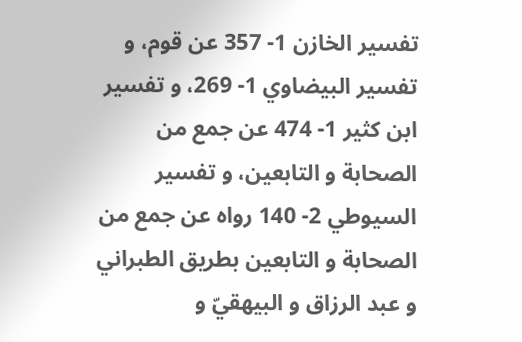تفسير الخازن 1- 357 عن قوم، و تفسير البيضاوي 1- 269، و تفسير ابن كثير 1- 474 عن جمع من الصحابة و التابعين، و تفسير السيوطي 2- 140 رواه عن جمع من الصحابة و التابعين بطريق الطبراني و عبد الرزاق و البيهقيّ و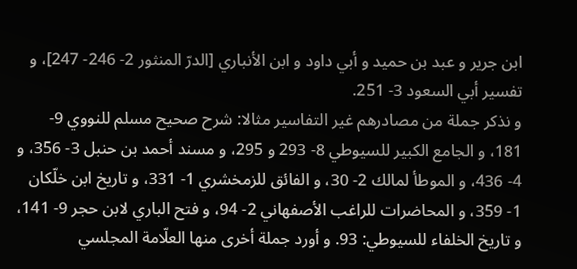ابن جرير و عبد بن حميد و أبي داود و ابن الأنباري [الدرّ المنثور 2- 246- 247]، و تفسير أبي السعود 3- 251.
و نذكر جملة من مصادرهم غير التفاسير مثالا: شرح صحيح مسلم للنووي 9- 181، و الجامع الكبير للسيوطي 8- 293 و 295، و مسند أحمد بن حنبل 3- 356، و 4- 436، و الموطأ لمالك 2- 30، و الفائق للزمخشري 1- 331، و تاريخ ابن خلّكان 1- 359، و المحاضرات للراغب الأصفهاني 2- 94، و فتح الباري لابن حجر 9- 141، و تاريخ الخلفاء للسيوطي: 93. و أورد جملة أخرى منها العلّامة المجلسي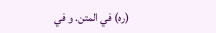(ره) في المتن. و في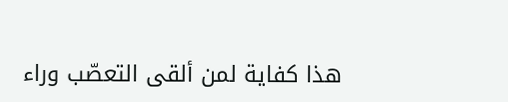هذا كفاية لمن ألقى التعصّب وراء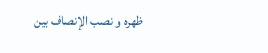ظهره و نصب الإنصاف بين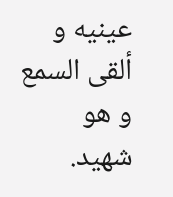عينيه و ألقى السمع و هو شهيد.